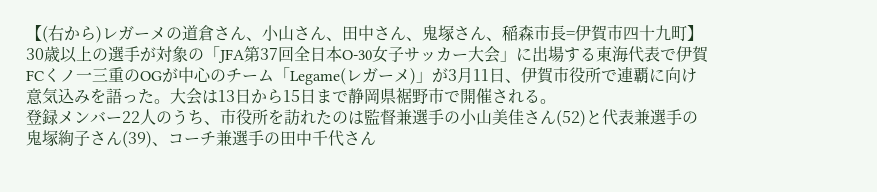【(右から)レガーメの道倉さん、小山さん、田中さん、鬼塚さん、稲森市長=伊賀市四十九町】
30歳以上の選手が対象の「JFA第37回全日本O-30女子サッカー大会」に出場する東海代表で伊賀FCくノ一三重のOGが中心のチーム「Legame(レガーメ)」が3月11日、伊賀市役所で連覇に向け意気込みを語った。大会は13日から15日まで静岡県裾野市で開催される。
登録メンバー22人のうち、市役所を訪れたのは監督兼選手の小山美佳さん(52)と代表兼選手の鬼塚絢子さん(39)、コーチ兼選手の田中千代さん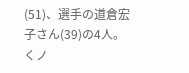(51)、選手の道倉宏子さん(39)の4人。くノ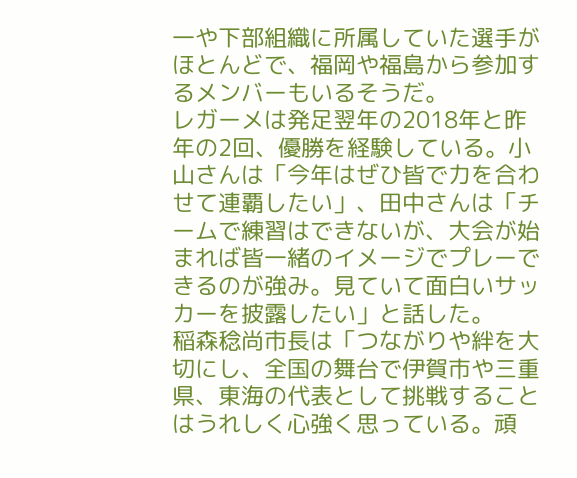一や下部組織に所属していた選手がほとんどで、福岡や福島から参加するメンバーもいるそうだ。
レガーメは発足翌年の2018年と昨年の2回、優勝を経験している。小山さんは「今年はぜひ皆で力を合わせて連覇したい」、田中さんは「チームで練習はできないが、大会が始まれば皆一緒のイメージでプレーできるのが強み。見ていて面白いサッカーを披露したい」と話した。
稲森稔尚市長は「つながりや絆を大切にし、全国の舞台で伊賀市や三重県、東海の代表として挑戦することはうれしく心強く思っている。頑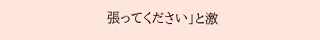張ってください」と激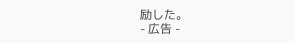励した。
- 広告 -